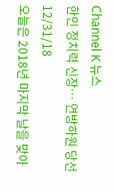Channel K 뉴스
한인 정치력 신장… 연방하원 당선
12/31/18
오늘은 2018년 마지막 날을 맞아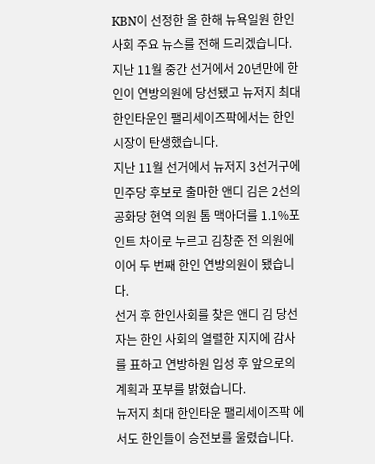KBN이 선정한 올 한해 뉴욕일원 한인사회 주요 뉴스를 전해 드리겠습니다.
지난 11월 중간 선거에서 20년만에 한인이 연방의원에 당선됐고 뉴저지 최대 한인타운인 팰리세이즈팍에서는 한인 시장이 탄생했습니다.
지난 11월 선거에서 뉴저지 3선거구에 민주당 후보로 출마한 앤디 김은 2선의 공화당 현역 의원 톰 맥아더를 1.1%포인트 차이로 누르고 김창준 전 의원에 이어 두 번째 한인 연방의원이 됐습니다.
선거 후 한인사회를 찾은 앤디 김 당선자는 한인 사회의 열렬한 지지에 감사를 표하고 연방하원 입성 후 앞으로의 계획과 포부를 밝혔습니다.
뉴저지 최대 한인타운 팰리세이즈팍 에서도 한인들이 승전보를 울렸습니다.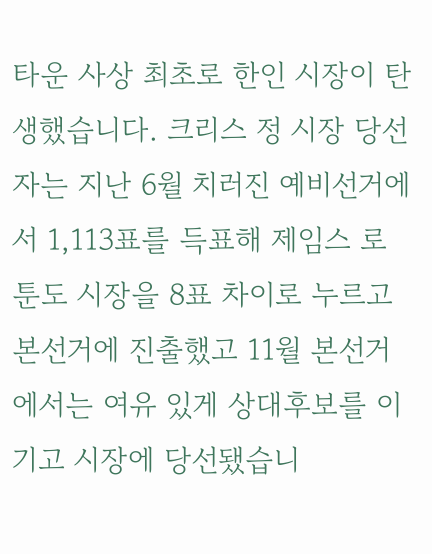타운 사상 최초로 한인 시장이 탄생했습니다. 크리스 정 시장 당선자는 지난 6월 치러진 예비선거에서 1,113표를 득표해 제임스 로툰도 시장을 8표 차이로 누르고 본선거에 진출했고 11월 본선거에서는 여유 있게 상대후보를 이기고 시장에 당선됐습니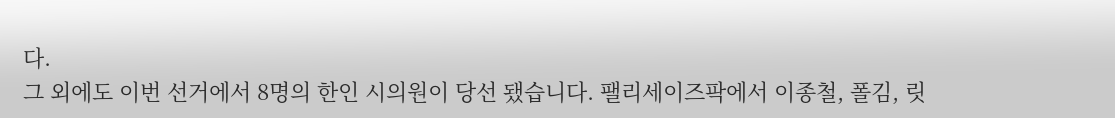다.
그 외에도 이번 선거에서 8명의 한인 시의원이 당선 됐습니다. 팰리세이즈팍에서 이종철, 폴김, 릿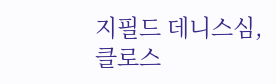지필드 데니스심, 클로스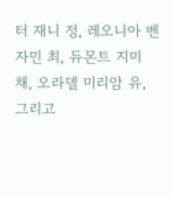터 재니 정, 레오니아 벤자민 최, 듀몬트 지미 채, 오라델 미리암 유, 그리고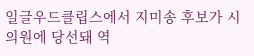일글우드클립스에서 지미송 후보가 시의원에 당선돼 역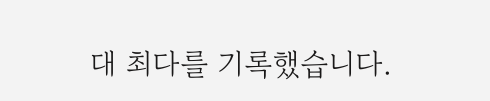대 최다를 기록했습니다.